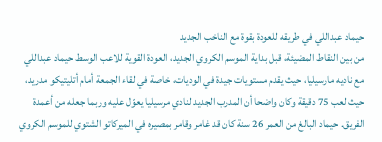حيماد عبداللي في طريقه للعودة بقوة مع الناخب الجديد
من بين النقاط المضيئة، قبل بداية الموسم الكروي الجديد، العودة القوية للاعب الوسط حيماد عبداللي مع ناديه مارسيليا، حيث يقدم مستويات جيدة في الوديات، خاصة في لقاء الجمعة أمام أتليتيكو مدريد، حيث لعب 75 دقيقة وكان واضحا أن المدرب الجديد لنادي مرسيليا يعوّل عليه وربما جعله من أعمدة الفريق. حيماد البالغ من العمر 26 سنة كان قد غامر وقامر بمصيره في الميركاتو الشتوي للموسم الكروي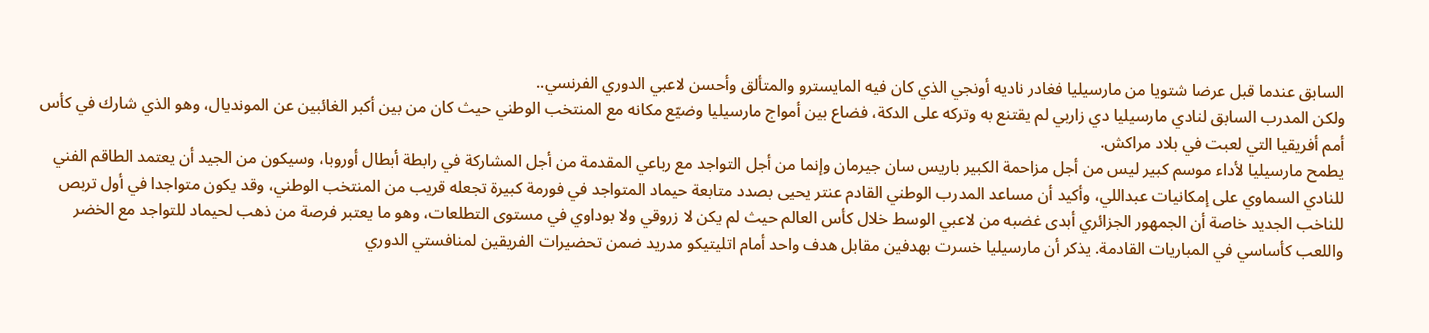السابق عندما قبل عرضا شتويا من مارسيليا فغادر ناديه أونجي الذي كان فيه المايسترو والمتألق وأحسن لاعبي الدوري الفرنسي..
ولكن المدرب السابق لنادي مارسيليا دي زاربي لم يقتنع به وتركه على الدكة، فضاع بين أمواج مارسيليا وضيّع مكانه مع المنتخب الوطني حيث كان من بين أكبر الغائبين عن المونديال، وهو الذي شارك في كأس أمم أفريقيا التي لعبت في بلاد مراكش.
يطمح مارسيليا لأداء موسم كبير ليس من أجل مزاحمة الكبير باريس سان جيرمان وإنما من أجل التواجد مع رباعي المقدمة من أجل المشاركة في رابطة أبطال أوروبا، وسيكون من الجيد أن يعتمد الطاقم الفني للنادي السماوي على إمكانيات عبداللي، وأكيد أن مساعد المدرب الوطني القادم عنتر يحيى بصدد متابعة حيماد المتواجد في فورمة كبيرة تجعله قريب من المنتخب الوطني، وقد يكون متواجدا في أول تربص للناخب الجديد خاصة أن الجمهور الجزائري أبدى غضبه من لاعبي الوسط خلال كأس العالم حيث لم يكن لا زروقي ولا بوداوي في مستوى التطلعات، وهو ما يعتبر فرصة من ذهب لحيماد للتواجد مع الخضر واللعب كأساسي في المباريات القادمة. يذكر أن مارسيليا خسرت بهدفين مقابل هدف واحد أمام اتليتيكو مدريد ضمن تحضيرات الفريقين لمنافستي الدوري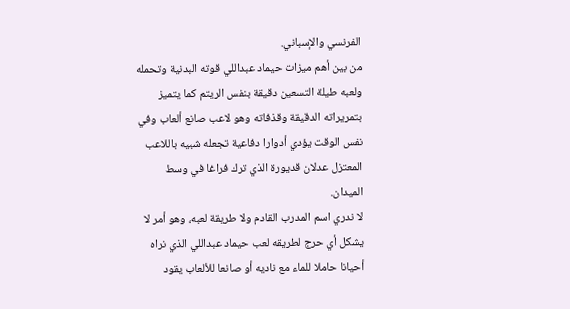الفرنسي والإسباني.
من بين أهم ميزات حيماد عبداللي قوته البدنية وتحمله ولعبه طيلة التسعين دقيقة بنفس الريتم كما يتميز بتمريراته الدقيقة وقذفاته وهو لاعب صانع ألعاب وفي نفس الوقت يؤدي أدوارا دفاعية تجعله شبيه باللاعب المعتزل عدلان قديورة الذي ترك فراغا في وسط الميدان.
لا ندري اسم المدرب القادم ولا طريقة لعبه، وهو أمر لا يشكل أي حرج لطريقه لعب حيماد عبداللي الذي نراه أحيانا حاملا للماء مع ناديه أو صانعا للألعاب يقود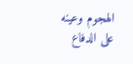الهجوم وعينه على الدفاع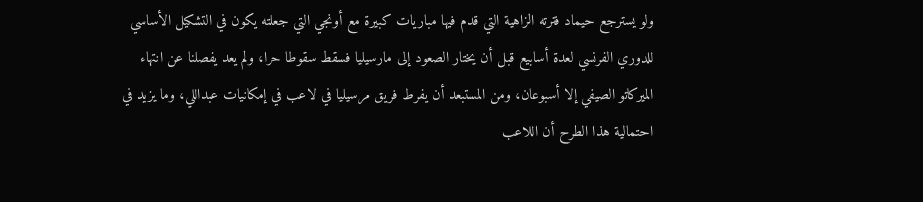ولو يسترجع حيماد فترته الزاهية التي قدم فيها مباريات كبيرة مع أونجي التي جعلته يكون في التشكيل الأساسي للدوري الفرنسي لعدة أسابيع قبل أن يختار الصعود إلى مارسيليا فسقط سقوطا حرا، ولم يعد يفصلنا عن انتهاء الميركاتو الصيفي إلا أسبوعان، ومن المستبعد أن يفرط فريق مرسيليا في لاعب في إمكانيات عبداللي، وما يزيد في احتمالية هذا الطرح أن اللاعب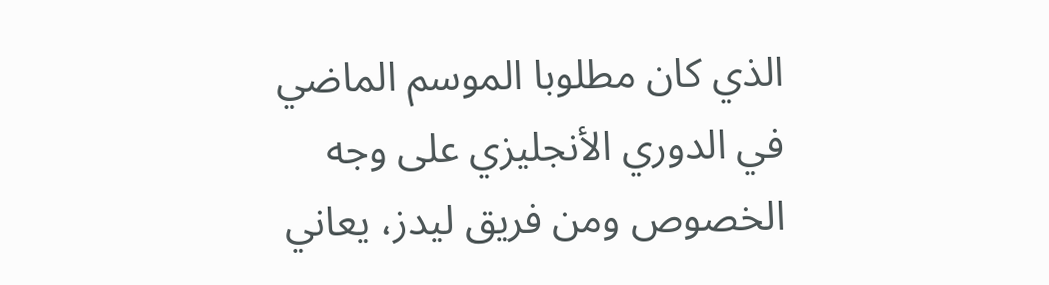الذي كان مطلوبا الموسم الماضي في الدوري الأنجليزي على وجه الخصوص ومن فريق ليدز، يعاني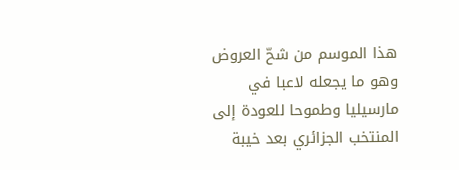هذا الموسم من شحّ العروض وهو ما يجعله لاعبا في مارسيليا وطموحا للعودة إلى المنتخب الجزائري بعد خيبة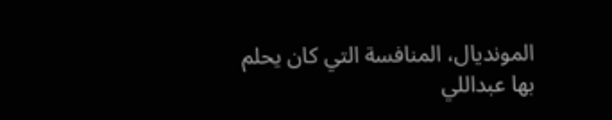المونديال، المنافسة التي كان يحلم بها عبداللي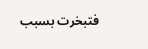فتبخرت بسبب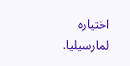اختياره لمارسيليا.